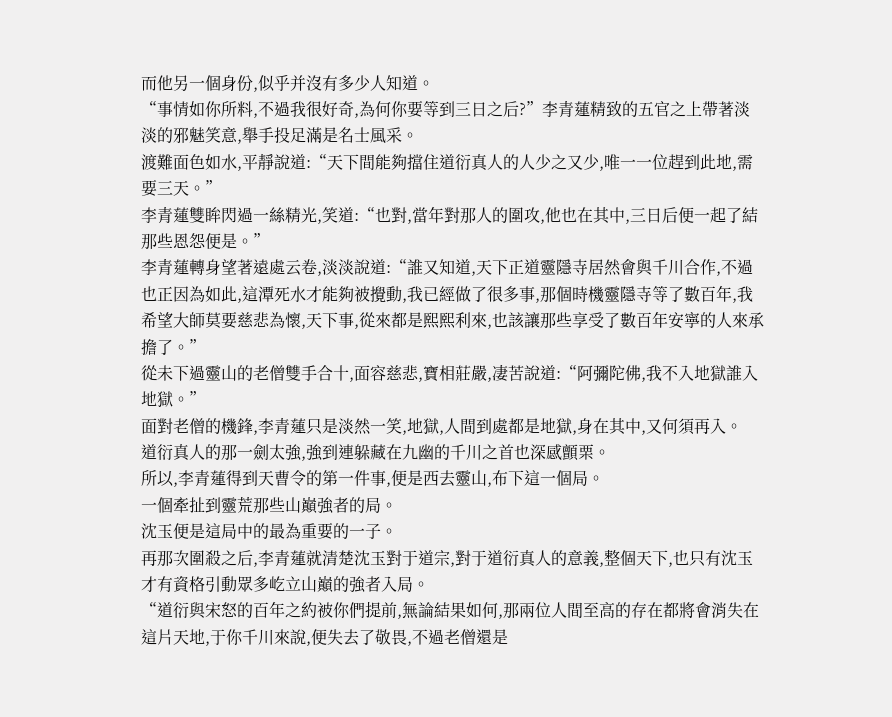而他另一個身份,似乎并沒有多少人知道。
“事情如你所料,不過我很好奇,為何你要等到三日之后?”李青蓮精致的五官之上帶著淡淡的邪魅笑意,舉手投足滿是名士風采。
渡難面色如水,平靜說道:“天下間能夠擋住道衍真人的人少之又少,唯一一位趕到此地,需要三天。”
李青蓮雙眸閃過一絲精光,笑道:“也對,當年對那人的圍攻,他也在其中,三日后便一起了結那些恩怨便是。”
李青蓮轉身望著遠處云卷,淡淡說道:“誰又知道,天下正道靈隱寺居然會與千川合作,不過也正因為如此,這潭死水才能夠被攪動,我已經做了很多事,那個時機靈隱寺等了數百年,我希望大師莫要慈悲為懷,天下事,從來都是熙熙利來,也該讓那些享受了數百年安寧的人來承擔了。”
從未下過靈山的老僧雙手合十,面容慈悲,寶相莊嚴,凄苦說道:“阿彌陀佛,我不入地獄誰入地獄。”
面對老僧的機鋒,李青蓮只是淡然一笑,地獄,人間到處都是地獄,身在其中,又何須再入。
道衍真人的那一劍太強,強到連躲藏在九幽的千川之首也深感顫栗。
所以,李青蓮得到天曹令的第一件事,便是西去靈山,布下這一個局。
一個牽扯到靈荒那些山巔強者的局。
沈玉便是這局中的最為重要的一子。
再那次圍殺之后,李青蓮就清楚沈玉對于道宗,對于道衍真人的意義,整個天下,也只有沈玉才有資格引動眾多屹立山巔的強者入局。
“道衍與宋怒的百年之約被你們提前,無論結果如何,那兩位人間至高的存在都將會消失在這片天地,于你千川來說,便失去了敬畏,不過老僧還是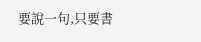要說一句,只要書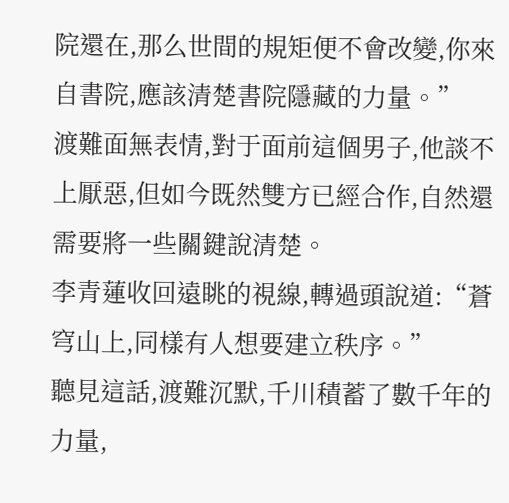院還在,那么世間的規矩便不會改變,你來自書院,應該清楚書院隱藏的力量。”
渡難面無表情,對于面前這個男子,他談不上厭惡,但如今既然雙方已經合作,自然還需要將一些關鍵說清楚。
李青蓮收回遠眺的視線,轉過頭說道:“蒼穹山上,同樣有人想要建立秩序。”
聽見這話,渡難沉默,千川積蓄了數千年的力量,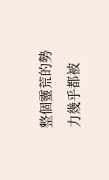整個靈荒的勢力幾乎都被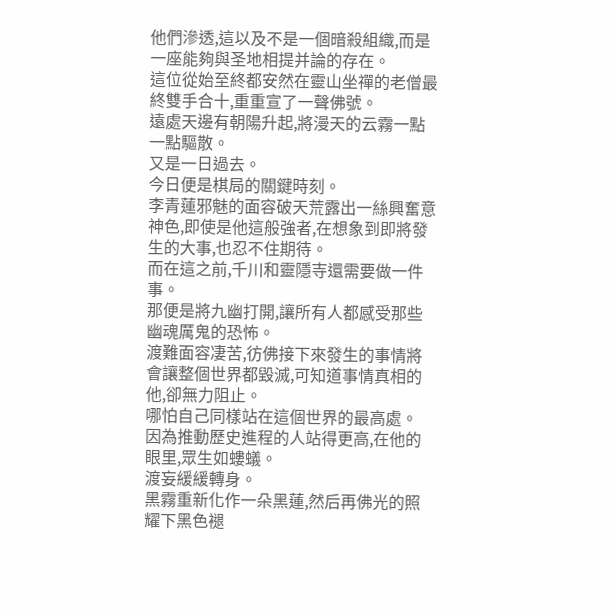他們滲透,這以及不是一個暗殺組織,而是一座能夠與圣地相提并論的存在。
這位從始至終都安然在靈山坐禪的老僧最終雙手合十,重重宣了一聲佛號。
遠處天邊有朝陽升起,將漫天的云霧一點一點驅散。
又是一日過去。
今日便是棋局的關鍵時刻。
李青蓮邪魅的面容破天荒露出一絲興奮意神色,即使是他這般強者,在想象到即將發生的大事,也忍不住期待。
而在這之前,千川和靈隱寺還需要做一件事。
那便是將九幽打開,讓所有人都感受那些幽魂厲鬼的恐怖。
渡難面容凄苦,彷佛接下來發生的事情將會讓整個世界都毀滅,可知道事情真相的他,卻無力阻止。
哪怕自己同樣站在這個世界的最高處。
因為推動歷史進程的人站得更高,在他的眼里,眾生如螻蟻。
渡妄緩緩轉身。
黑霧重新化作一朵黑蓮,然后再佛光的照耀下黑色褪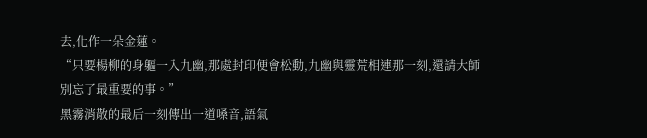去,化作一朵金蓮。
“只要楊柳的身軀一入九幽,那處封印便會松動,九幽與靈荒相連那一刻,還請大師別忘了最重要的事。”
黑霧消散的最后一刻傳出一道嗓音,語氣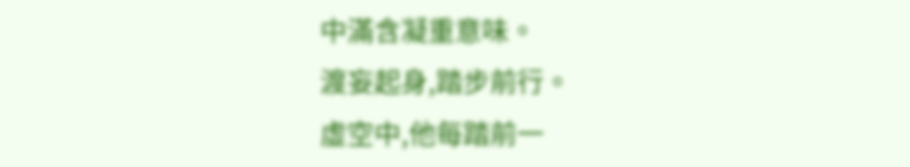中滿含凝重意味。
渡妄起身,踏步前行。
虛空中,他每踏前一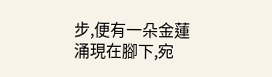步,便有一朵金蓮涌現在腳下,宛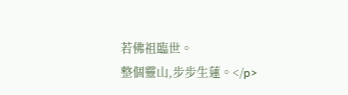若佛祖臨世。
整個靈山,步步生蓮。</p>